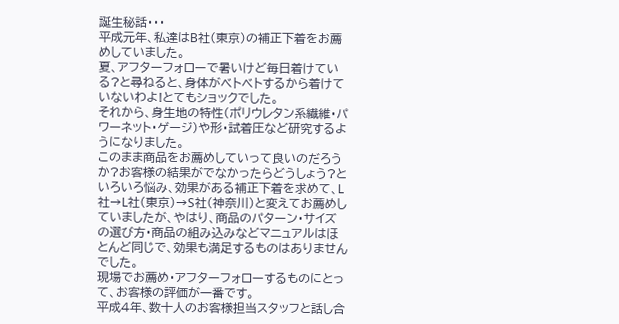誕生秘話・・・
平成元年、私達はB社(東京)の補正下着をお薦めしていました。
夏、アフターフォローで暑いけど毎日着けている?と尋ねると、身体がベトベトするから着けていないわよ!とてもショックでした。
それから、身生地の特性(ポリウレタン系繊維・パワーネット・ゲージ)や形・試着圧など研究するようになりました。
このまま商品をお薦めしていって良いのだろうか?お客様の結果がでなかったらどうしょう?といろいろ悩み、効果がある補正下着を求めて、L社→L社(東京)→S社(神奈川)と変えてお薦めしていましたが、やはり、商品のパターン・サイズの選び方・商品の組み込みなどマニュアルはほとんど同じで、効果も満足するものはありませんでした。
現場でお薦め・アフターフォローするものにとって、お客様の評価が一番です。
平成4年、数十人のお客様担当スタッフと話し合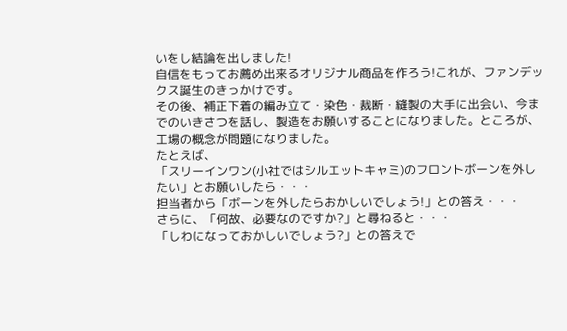いをし結論を出しました!
自信をもってお薦め出来るオリジナル商品を作ろう!これが、ファンデックス誕生のきっかけです。
その後、補正下着の編み立て・染色・裁断・縫製の大手に出会い、今までのいきさつを話し、製造をお願いすることになりました。ところが、工場の概念が問題になりました。
たとえば、
「スリーインワン(小社ではシルエットキャミ)のフロントボーンを外したい」とお願いしたら・・・
担当者から「ボーンを外したらおかしいでしょう!」との答え・・・
さらに、「何故、必要なのですか?」と尋ねると・・・
「しわになっておかしいでしょう?」との答えで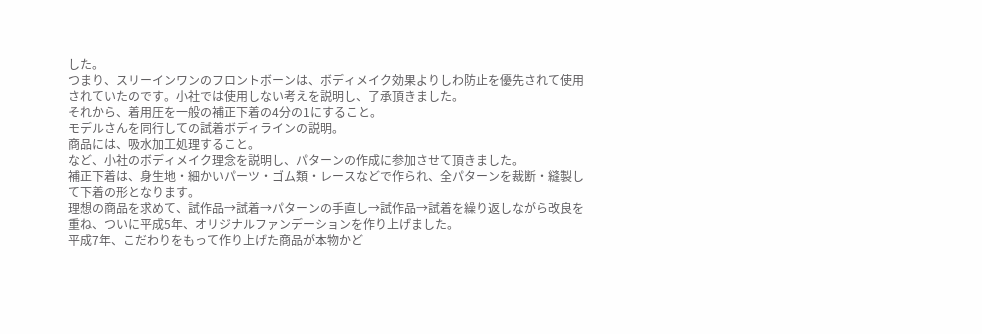した。
つまり、スリーインワンのフロントボーンは、ボディメイク効果よりしわ防止を優先されて使用されていたのです。小社では使用しない考えを説明し、了承頂きました。
それから、着用圧を一般の補正下着の4分の1にすること。
モデルさんを同行しての試着ボディラインの説明。
商品には、吸水加工処理すること。
など、小社のボディメイク理念を説明し、パターンの作成に参加させて頂きました。
補正下着は、身生地・細かいパーツ・ゴム類・レースなどで作られ、全パターンを裁断・縫製して下着の形となります。
理想の商品を求めて、試作品→試着→パターンの手直し→試作品→試着を繰り返しながら改良を重ね、ついに平成5年、オリジナルファンデーションを作り上げました。
平成7年、こだわりをもって作り上げた商品が本物かど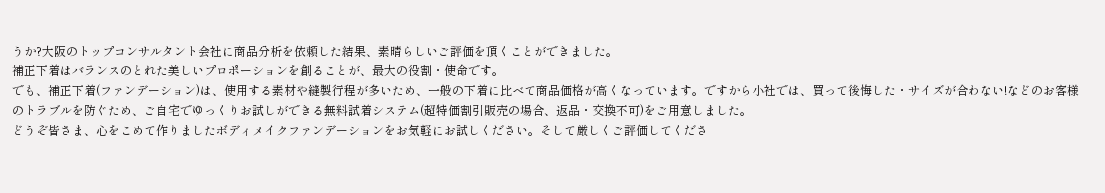うか?大阪のトップコンサルタント会社に商品分析を依頼した結果、素晴らしいご評価を頂くことができました。
補正下着はバランスのとれた美しいプロポーションを創ることが、最大の役割・使命です。
でも、補正下着(ファンデーション)は、使用する素材や縫製行程が多いため、一般の下着に比べて商品価格が高くなっています。ですから小社では、買って後悔した・サイズが合わない!などのお客様のトラブルを防ぐため、ご自宅でゆっくりお試しができる無料試着システム(超特価割引販売の場合、返品・交換不可)をご用意しました。
どうぞ皆さま、心をこめて作りましたボディメイクファンデーションをお気軽にお試しください。そして厳しくご評価してくださ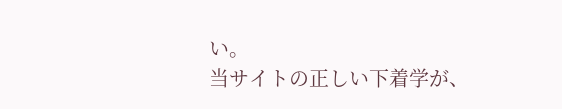い。
当サイトの正しい下着学が、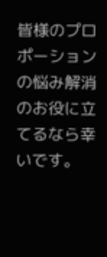皆様のプロポーションの悩み解消のお役に立てるなら幸いです。